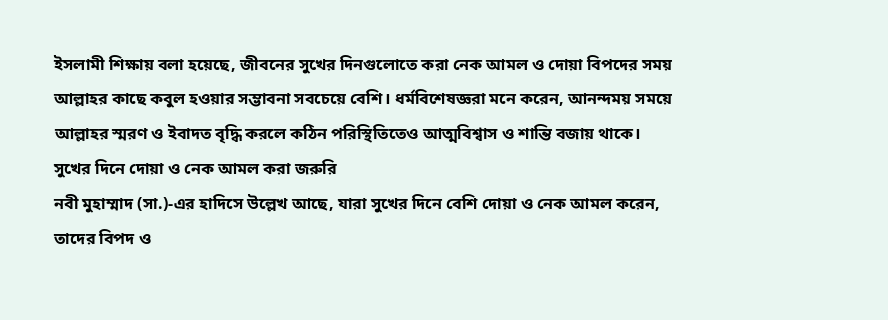ইসলামী শিক্ষায় বলা হয়েছে, জীবনের সুখের দিনগুলোতে করা নেক আমল ও দোয়া বিপদের সময় আল্লাহর কাছে কবুল হওয়ার সম্ভাবনা সবচেয়ে বেশি। ধর্মবিশেষজ্ঞরা মনে করেন, আনন্দময় সময়ে আল্লাহর স্মরণ ও ইবাদত বৃদ্ধি করলে কঠিন পরিস্থিতিতেও আত্মবিশ্বাস ও শান্তি বজায় থাকে।
সুখের দিনে দোয়া ও নেক আমল করা জরুরি
নবী মুহাম্মাদ (সা.)-এর হাদিসে উল্লেখ আছে, যারা সুখের দিনে বেশি দোয়া ও নেক আমল করেন, তাদের বিপদ ও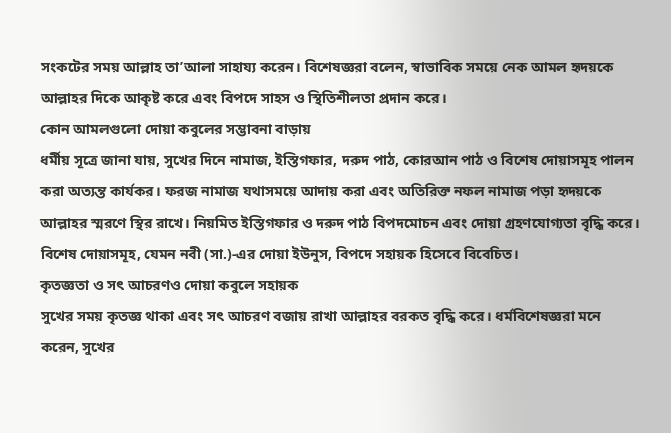সংকটের সময় আল্লাহ তা’আলা সাহায্য করেন। বিশেষজ্ঞরা বলেন, স্বাভাবিক সময়ে নেক আমল হৃদয়কে আল্লাহর দিকে আকৃষ্ট করে এবং বিপদে সাহস ও স্থিতিশীলতা প্রদান করে।
কোন আমলগুলো দোয়া কবুলের সম্ভাবনা বাড়ায়
ধর্মীয় সূত্রে জানা যায়, সুখের দিনে নামাজ, ইস্তিগফার, দরুদ পাঠ, কোরআন পাঠ ও বিশেষ দোয়াসমূহ পালন করা অত্যন্ত কার্যকর। ফরজ নামাজ যথাসময়ে আদায় করা এবং অতিরিক্ত নফল নামাজ পড়া হৃদয়কে আল্লাহর স্মরণে স্থির রাখে। নিয়মিত ইস্তিগফার ও দরুদ পাঠ বিপদমোচন এবং দোয়া গ্রহণযোগ্যতা বৃদ্ধি করে। বিশেষ দোয়াসমূহ, যেমন নবী (সা.)-এর দোয়া ইউনুস, বিপদে সহায়ক হিসেবে বিবেচিত।
কৃতজ্ঞতা ও সৎ আচরণও দোয়া কবুলে সহায়ক
সুখের সময় কৃতজ্ঞ থাকা এবং সৎ আচরণ বজায় রাখা আল্লাহর বরকত বৃদ্ধি করে। ধর্মবিশেষজ্ঞরা মনে করেন, সুখের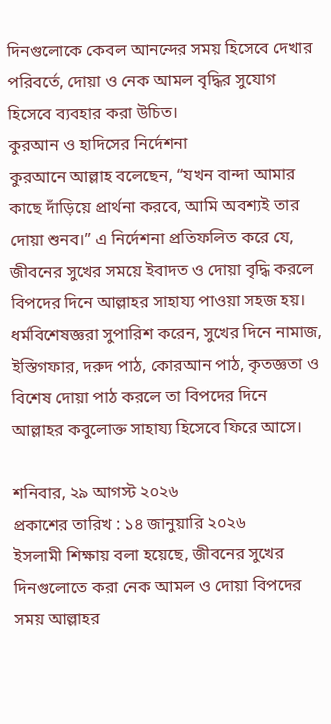দিনগুলোকে কেবল আনন্দের সময় হিসেবে দেখার পরিবর্তে, দোয়া ও নেক আমল বৃদ্ধির সুযোগ হিসেবে ব্যবহার করা উচিত।
কুরআন ও হাদিসের নির্দেশনা
কুরআনে আল্লাহ বলেছেন, “যখন বান্দা আমার কাছে দাঁড়িয়ে প্রার্থনা করবে, আমি অবশ্যই তার দোয়া শুনব।” এ নির্দেশনা প্রতিফলিত করে যে, জীবনের সুখের সময়ে ইবাদত ও দোয়া বৃদ্ধি করলে বিপদের দিনে আল্লাহর সাহায্য পাওয়া সহজ হয়।
ধর্মবিশেষজ্ঞরা সুপারিশ করেন, সুখের দিনে নামাজ, ইস্তিগফার, দরুদ পাঠ, কোরআন পাঠ, কৃতজ্ঞতা ও বিশেষ দোয়া পাঠ করলে তা বিপদের দিনে আল্লাহর কবুলোক্ত সাহায্য হিসেবে ফিরে আসে।

শনিবার, ২৯ আগস্ট ২০২৬
প্রকাশের তারিখ : ১৪ জানুয়ারি ২০২৬
ইসলামী শিক্ষায় বলা হয়েছে, জীবনের সুখের দিনগুলোতে করা নেক আমল ও দোয়া বিপদের সময় আল্লাহর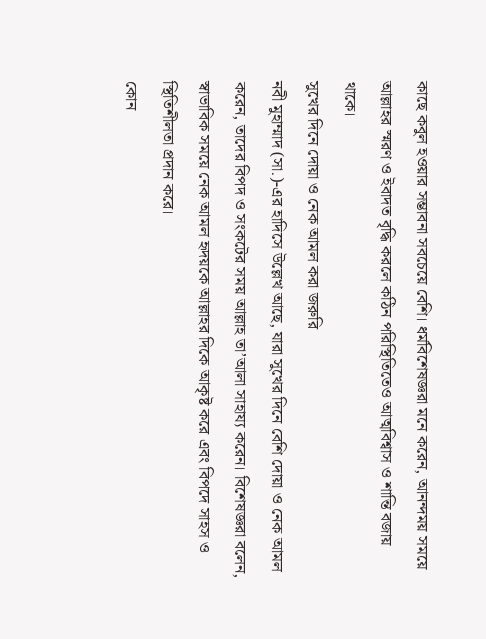কাছে কবুল হওয়ার সম্ভাবনা সবচেয়ে বেশি। ধর্মবিশেষজ্ঞরা মনে করেন, আনন্দময় সময়ে আল্লাহর স্মরণ ও ইবাদত বৃদ্ধি করলে কঠিন পরিস্থিতিতেও আত্মবিশ্বাস ও শান্তি বজায় থাকে।
সুখের দিনে দোয়া ও নেক আমল করা জরুরি
নবী মুহাম্মাদ (সা.)-এর হাদিসে উল্লেখ আছে, যারা সুখের দিনে বেশি দোয়া ও নেক আমল করেন, তাদের বিপদ ও সংকটের সময় আল্লাহ তা’আলা সাহায্য করেন। বিশেষজ্ঞরা বলেন, স্বাভাবিক সময়ে নেক আমল হৃদয়কে আল্লাহর দিকে আকৃষ্ট করে এবং বিপদে সাহস ও স্থিতিশীলতা প্রদান করে।
কোন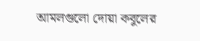আমলগুলো দোয়া কবুলের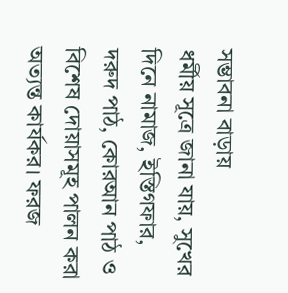সম্ভাবনা বাড়ায়
ধর্মীয় সূত্রে জানা যায়, সুখের দিনে নামাজ, ইস্তিগফার, দরুদ পাঠ, কোরআন পাঠ ও বিশেষ দোয়াসমূহ পালন করা অত্যন্ত কার্যকর। ফরজ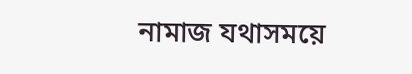নামাজ যথাসময়ে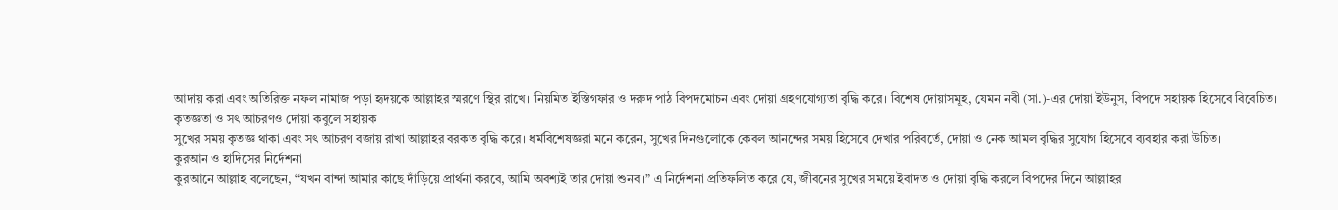আদায় করা এবং অতিরিক্ত নফল নামাজ পড়া হৃদয়কে আল্লাহর স্মরণে স্থির রাখে। নিয়মিত ইস্তিগফার ও দরুদ পাঠ বিপদমোচন এবং দোয়া গ্রহণযোগ্যতা বৃদ্ধি করে। বিশেষ দোয়াসমূহ, যেমন নবী (সা.)-এর দোয়া ইউনুস, বিপদে সহায়ক হিসেবে বিবেচিত।
কৃতজ্ঞতা ও সৎ আচরণও দোয়া কবুলে সহায়ক
সুখের সময় কৃতজ্ঞ থাকা এবং সৎ আচরণ বজায় রাখা আল্লাহর বরকত বৃদ্ধি করে। ধর্মবিশেষজ্ঞরা মনে করেন, সুখের দিনগুলোকে কেবল আনন্দের সময় হিসেবে দেখার পরিবর্তে, দোয়া ও নেক আমল বৃদ্ধির সুযোগ হিসেবে ব্যবহার করা উচিত।
কুরআন ও হাদিসের নির্দেশনা
কুরআনে আল্লাহ বলেছেন, “যখন বান্দা আমার কাছে দাঁড়িয়ে প্রার্থনা করবে, আমি অবশ্যই তার দোয়া শুনব।” এ নির্দেশনা প্রতিফলিত করে যে, জীবনের সুখের সময়ে ইবাদত ও দোয়া বৃদ্ধি করলে বিপদের দিনে আল্লাহর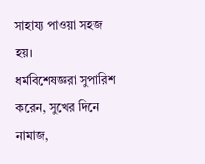সাহায্য পাওয়া সহজ হয়।
ধর্মবিশেষজ্ঞরা সুপারিশ করেন, সুখের দিনে নামাজ,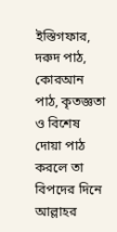ইস্তিগফার, দরুদ পাঠ, কোরআন পাঠ, কৃতজ্ঞতা ও বিশেষ দোয়া পাঠ করলে তা বিপদের দিনে আল্লাহর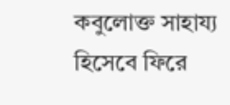কবুলোক্ত সাহায্য হিসেবে ফিরে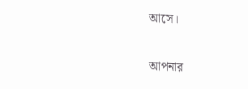আসে।

আপনার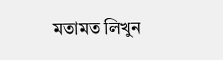মতামত লিখুন